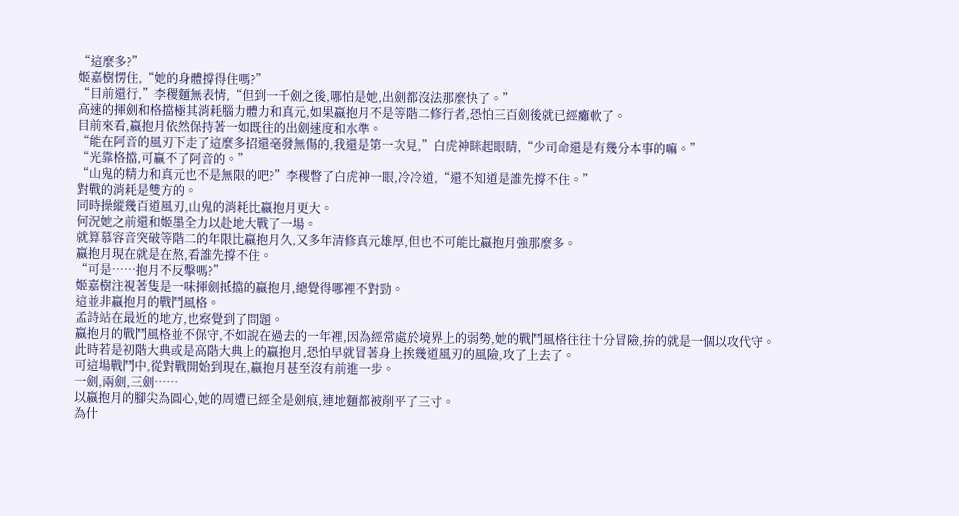“這麼多?”
姬嘉樹愣住,“她的身體撐得住嗎?”
“目前還行,”李稷麵無表情,“但到一千劍之後,哪怕是她,出劍都沒法那麼快了。”
高速的揮劍和格擋極其消耗腦力體力和真元,如果嬴抱月不是等階二修行者,恐怕三百劍後就已經癱軟了。
目前來看,嬴抱月依然保持著一如既往的出劍速度和水準。
“能在阿音的風刃下走了這麼多招還毫發無傷的,我還是第一次見,”白虎神眯起眼睛,“少司命還是有幾分本事的嘛。”
“光靠格擋,可贏不了阿音的。”
“山鬼的精力和真元也不是無限的吧?”李稷瞥了白虎神一眼,冷冷道,“還不知道是誰先撐不住。”
對戰的消耗是雙方的。
同時操縱幾百道風刃,山鬼的消耗比嬴抱月更大。
何況她之前還和姬墨全力以赴地大戰了一場。
就算慕容音突破等階二的年限比嬴抱月久,又多年清修真元雄厚,但也不可能比嬴抱月強那麼多。
嬴抱月現在就是在熬,看誰先撐不住。
“可是……抱月不反擊嗎?”
姬嘉樹注視著隻是一味揮劍抵擋的嬴抱月,總覺得哪裡不對勁。
這並非嬴抱月的戰鬥風格。
孟詩站在最近的地方,也察覺到了問題。
嬴抱月的戰鬥風格並不保守,不如說在過去的一年裡,因為經常處於境界上的弱勢,她的戰鬥風格往往十分冒險,拚的就是一個以攻代守。
此時若是初階大典或是高階大典上的嬴抱月,恐怕早就冒著身上挨幾道風刃的風險,攻了上去了。
可這場戰鬥中,從對戰開始到現在,嬴抱月甚至沒有前進一步。
一劍,兩劍,三劍……
以嬴抱月的腳尖為圓心,她的周遭已經全是劍痕,連地麵都被削平了三寸。
為什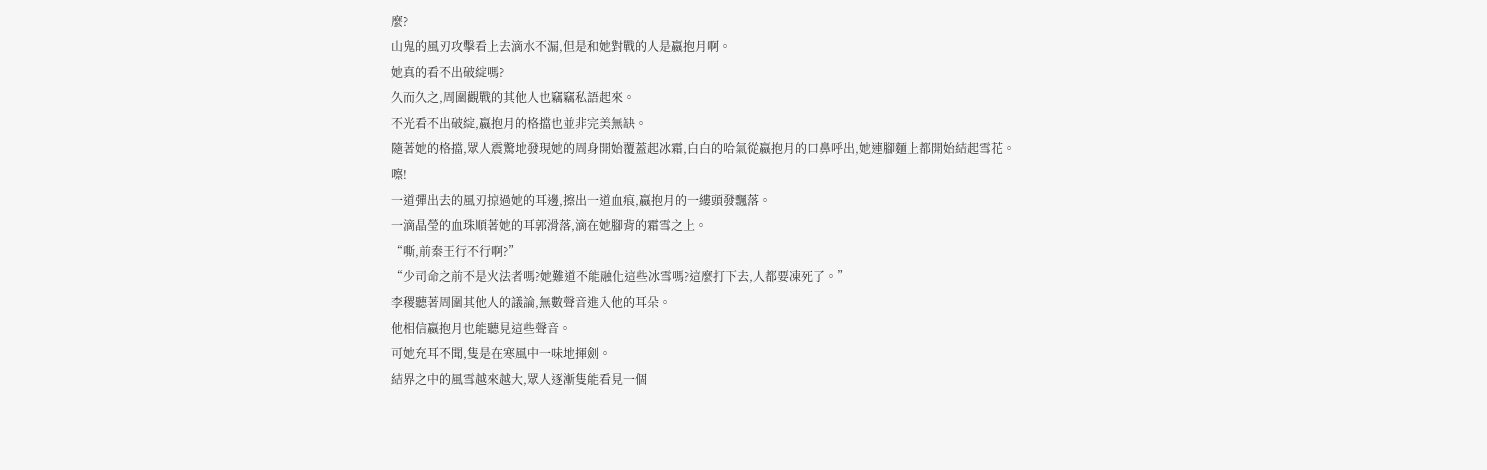麼?
山鬼的風刃攻擊看上去滴水不漏,但是和她對戰的人是嬴抱月啊。
她真的看不出破綻嗎?
久而久之,周圍觀戰的其他人也竊竊私語起來。
不光看不出破綻,嬴抱月的格擋也並非完美無缺。
隨著她的格擋,眾人震驚地發現她的周身開始覆蓋起冰霜,白白的哈氣從嬴抱月的口鼻呼出,她連腳麵上都開始結起雪花。
嚓!
一道彈出去的風刃掠過她的耳邊,擦出一道血痕,嬴抱月的一縷頭發飄落。
一滴晶瑩的血珠順著她的耳郭滑落,滴在她腳背的霜雪之上。
“嘶,前秦王行不行啊?”
“少司命之前不是火法者嗎?她難道不能融化這些冰雪嗎?這麼打下去,人都要凍死了。”
李稷聽著周圍其他人的議論,無數聲音進入他的耳朵。
他相信嬴抱月也能聽見這些聲音。
可她充耳不聞,隻是在寒風中一味地揮劍。
結界之中的風雪越來越大,眾人逐漸隻能看見一個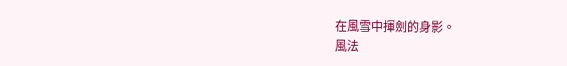在風雪中揮劍的身影。
風法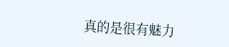真的是很有魅力